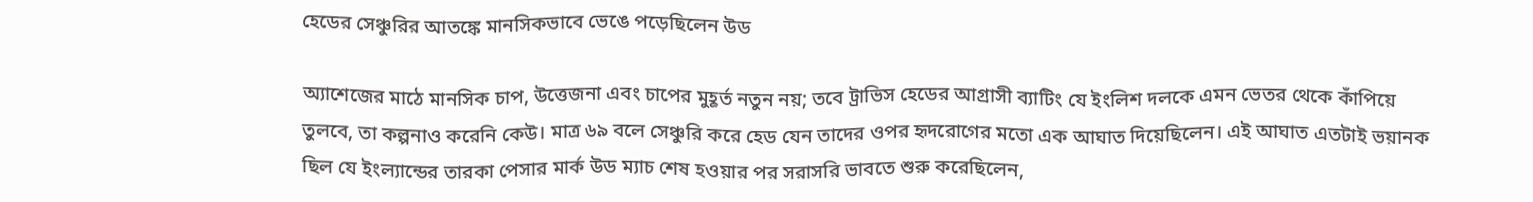হেডের সেঞ্চুরির আতঙ্কে মানসিকভাবে ভেঙে পড়েছিলেন উড

অ্যাশেজের মাঠে মানসিক চাপ, উত্তেজনা এবং চাপের মুহূর্ত নতুন নয়; তবে ট্রাভিস হেডের আগ্রাসী ব্যাটিং যে ইংলিশ দলকে এমন ভেতর থেকে কাঁপিয়ে তুলবে, তা কল্পনাও করেনি কেউ। মাত্র ৬৯ বলে সেঞ্চুরি করে হেড যেন তাদের ওপর হৃদরোগের মতো এক আঘাত দিয়েছিলেন। এই আঘাত এতটাই ভয়ানক ছিল যে ইংল্যান্ডের তারকা পেসার মার্ক উড ম্যাচ শেষ হওয়ার পর সরাসরি ভাবতে শুরু করেছিলেন,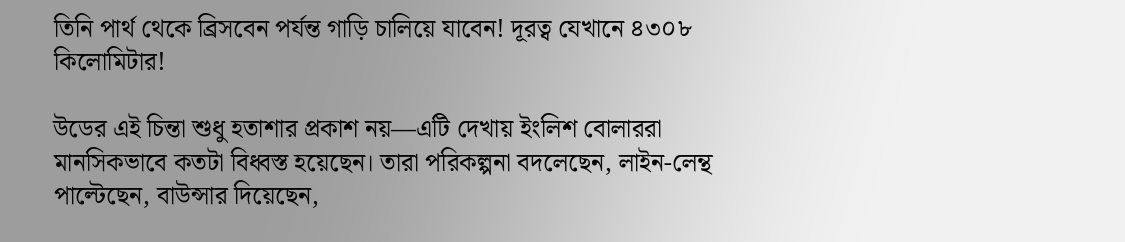তিনি পার্থ থেকে ব্রিসবেন পর্যন্ত গাড়ি চালিয়ে যাবেন! দূরত্ব যেখানে ৪৩০৮ কিলোমিটার!

উডের এই চিন্তা শুধু হতাশার প্রকাশ নয়—এটি দেখায় ইংলিশ বোলাররা মানসিকভাবে কতটা বিধ্বস্ত হয়েছেন। তারা পরিকল্পনা বদলেছেন, লাইন-লেন্থ পাল্টেছেন, বাউন্সার দিয়েছেন,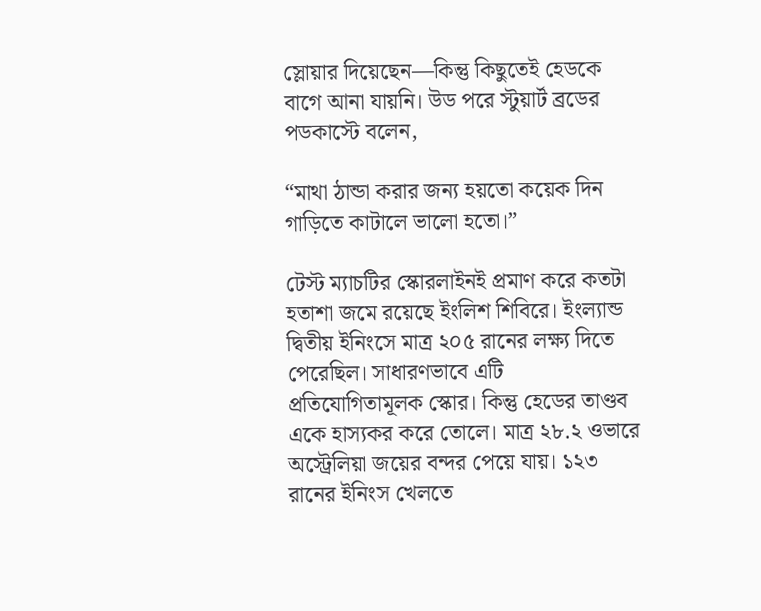স্লোয়ার দিয়েছেন—কিন্তু কিছুতেই হেডকে বাগে আনা যায়নি। উড পরে স্টুয়ার্ট ব্রডের পডকাস্টে বলেন,

“মাথা ঠান্ডা করার জন্য হয়তো কয়েক দিন গাড়িতে কাটালে ভালো হতো।”

টেস্ট ম্যাচটির স্কোরলাইনই প্রমাণ করে কতটা হতাশা জমে রয়েছে ইংলিশ শিবিরে। ইংল্যান্ড দ্বিতীয় ইনিংসে মাত্র ২০৫ রানের লক্ষ্য দিতে পেরেছিল। সাধারণভাবে এটি প্রতিযোগিতামূলক স্কোর। কিন্তু হেডের তাণ্ডব একে হাস্যকর করে তোলে। মাত্র ২৮.২ ওভারে অস্ট্রেলিয়া জয়ের বন্দর পেয়ে যায়। ১২৩ রানের ইনিংস খেলতে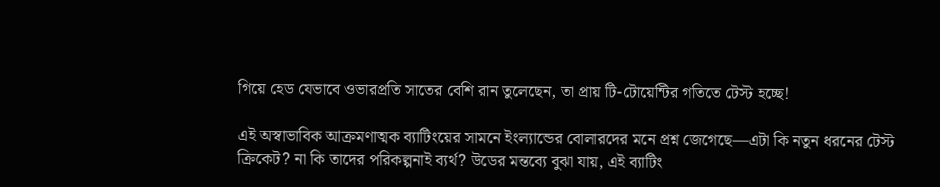গিয়ে হেড যেভাবে ওভারপ্রতি সাতের বেশি রান তুলেছেন, তা প্রায় টি-টোয়েন্টির গতিতে টেস্ট হচ্ছে!

এই অস্বাভাবিক আক্রমণাত্মক ব্যাটিংয়ের সামনে ইংল্যান্ডের বোলারদের মনে প্রশ্ন জেগেছে—এটা কি নতুন ধরনের টেস্ট ক্রিকেট? না কি তাদের পরিকল্পনাই ব্যর্থ? উডের মন্তব্যে বুঝা যায়, এই ব্যাটিং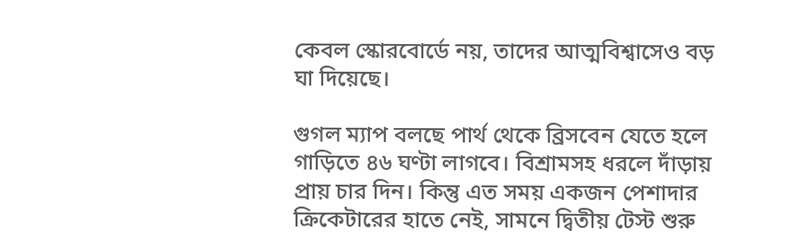কেবল স্কোরবোর্ডে নয়, তাদের আত্মবিশ্বাসেও বড় ঘা দিয়েছে।

গুগল ম্যাপ বলছে পার্থ থেকে ব্রিসবেন যেতে হলে গাড়িতে ৪৬ ঘণ্টা লাগবে। বিশ্রামসহ ধরলে দাঁড়ায় প্রায় চার দিন। কিন্তু এত সময় একজন পেশাদার ক্রিকেটারের হাতে নেই, সামনে দ্বিতীয় টেস্ট শুরু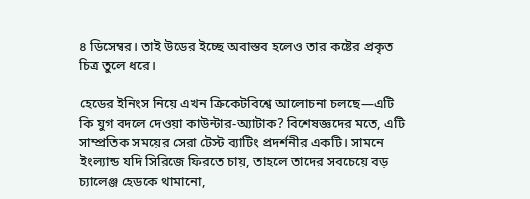৪ ডিসেম্বর। তাই উডের ইচ্ছে অবাস্তব হলেও তার কষ্টের প্রকৃত চিত্র তুলে ধরে।

হেডের ইনিংস নিয়ে এখন ক্রিকেটবিশ্বে আলোচনা চলছে—এটি কি যুগ বদলে দেওয়া কাউন্টার-অ্যাটাক? বিশেষজ্ঞদের মতে, এটি সাম্প্রতিক সময়ের সেরা টেস্ট ব্যাটিং প্রদর্শনীর একটি। সামনে ইংল্যান্ড যদি সিরিজে ফিরতে চায়, তাহলে তাদের সবচেয়ে বড় চ্যালেঞ্জ হেডকে থামানো,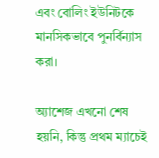এবং বোলিং ইউনিটকে মানসিকভাবে পুনর্বিন্যাস করা।

অ্যাশেজ এখনো শেষ হয়নি, কিন্তু প্রথম ম্যাচেই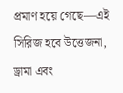প্রমাণ হয়ে গেছে—এই সিরিজ হবে উত্তেজনা, ড্রামা এবং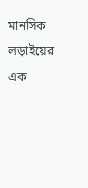মানসিক লড়াইয়ের এক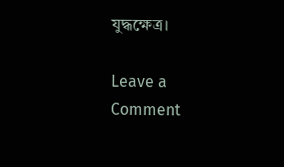যুদ্ধক্ষেত্র।

Leave a Comment